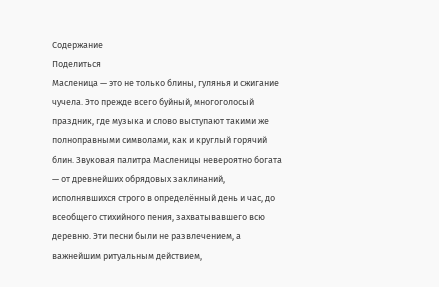Содержание
Поделиться
Масленица — это не только блины, гулянья и сжигание чучела. Это прежде всего буйный, многоголосый праздник, где музыка и слово выступают такими же полноправными символами, как и круглый горячий блин. Звуковая палитра Масленицы невероятно богата — от древнейших обрядовых заклинаний, исполнявшихся строго в определённый день и час, до всеобщего стихийного пения, захватывавшего всю деревню. Эти песни были не развлечением, а важнейшим ритуальным действием,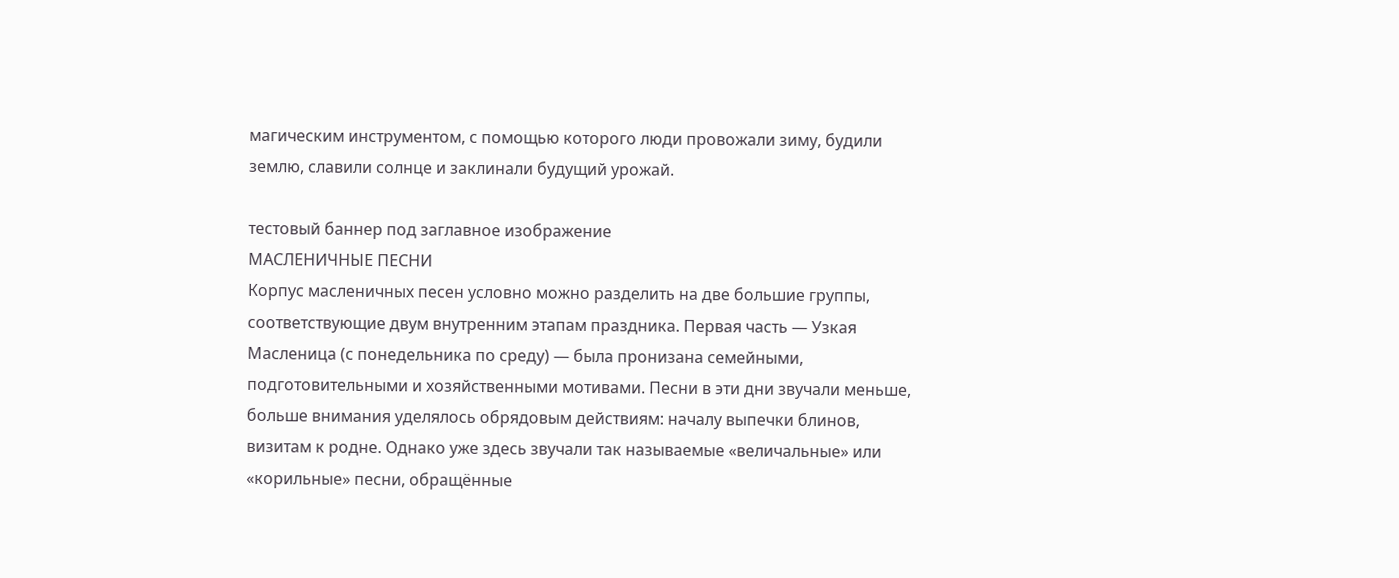магическим инструментом, с помощью которого люди провожали зиму, будили землю, славили солнце и заклинали будущий урожай.

тестовый баннер под заглавное изображение
МАСЛЕНИЧНЫЕ ПЕСНИ
Корпус масленичных песен условно можно разделить на две большие группы, соответствующие двум внутренним этапам праздника. Первая часть — Узкая Масленица (с понедельника по среду) — была пронизана семейными, подготовительными и хозяйственными мотивами. Песни в эти дни звучали меньше, больше внимания уделялось обрядовым действиям: началу выпечки блинов, визитам к родне. Однако уже здесь звучали так называемые «величальные» или «корильные» песни, обращённые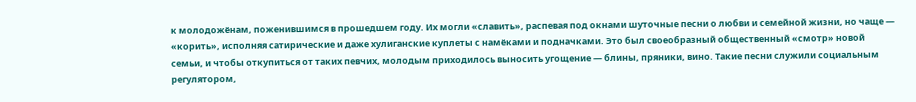к молодожёнам, поженившимся в прошедшем году. Их могли «славить», распевая под окнами шуточные песни о любви и семейной жизни, но чаще — «корить», исполняя сатирические и даже хулиганские куплеты с намёками и подначками. Это был своеобразный общественный «смотр» новой семьи, и чтобы откупиться от таких певчих, молодым приходилось выносить угощение — блины, пряники, вино. Такие песни служили социальным регулятором,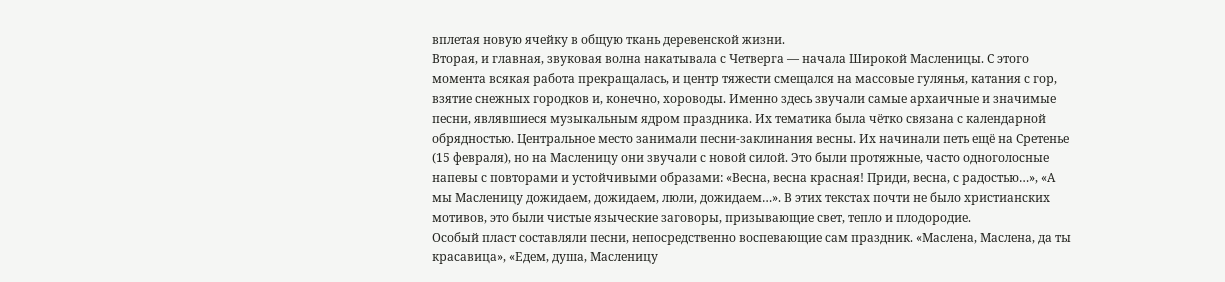вплетая новую ячейку в общую ткань деревенской жизни.
Вторая, и главная, звуковая волна накатывала с Четверга — начала Широкой Масленицы. С этого момента всякая работа прекращалась, и центр тяжести смещался на массовые гулянья, катания с гор, взятие снежных городков и, конечно, хороводы. Именно здесь звучали самые архаичные и значимые песни, являвшиеся музыкальным ядром праздника. Их тематика была чётко связана с календарной обрядностью. Центральное место занимали песни-заклинания весны. Их начинали петь ещё на Сретенье (15 февраля), но на Масленицу они звучали с новой силой. Это были протяжные, часто одноголосные напевы с повторами и устойчивыми образами: «Весна, весна красная! Приди, весна, с радостью…», «А мы Масленицу дожидаем, дожидаем, люли, дожидаем…». В этих текстах почти не было христианских мотивов, это были чистые языческие заговоры, призывающие свет, тепло и плодородие.
Особый пласт составляли песни, непосредственно воспевающие сам праздник. «Маслена, Маслена, да ты красавица», «Едем, душа, Масленицу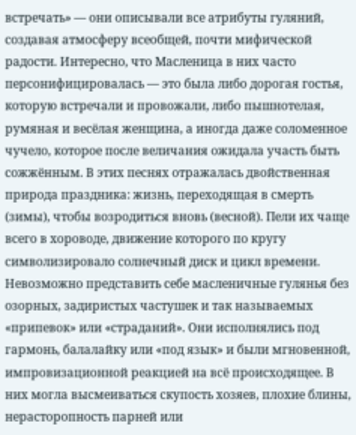встречать» — они описывали все атрибуты гуляний, создавая атмосферу всеобщей, почти мифической радости. Интересно, что Масленица в них часто персонифицировалась — это была либо дорогая гостья, которую встречали и провожали, либо пышнотелая, румяная и весёлая женщина, а иногда даже соломенное чучело, которое после величания ожидала участь быть сожжённым. В этих песнях отражалась двойственная природа праздника: жизнь, переходящая в смерть (зимы), чтобы возродиться вновь (весной). Пели их чаще всего в хороводе, движение которого по кругу символизировало солнечный диск и цикл времени.
Невозможно представить себе масленичные гулянья без озорных, задиристых частушек и так называемых «припевок» или «страданий». Они исполнялись под гармонь, балалайку или «под язык» и были мгновенной, импровизационной реакцией на всё происходящее. В них могла высмеиваться скупость хозяев, плохие блины, нерасторопность парней или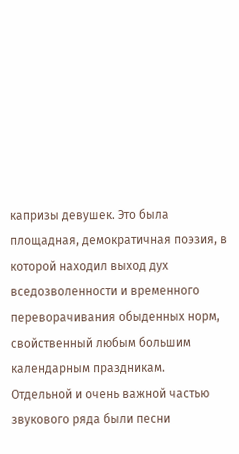капризы девушек. Это была площадная, демократичная поэзия, в которой находил выход дух вседозволенности и временного переворачивания обыденных норм, свойственный любым большим календарным праздникам.
Отдельной и очень важной частью звукового ряда были песни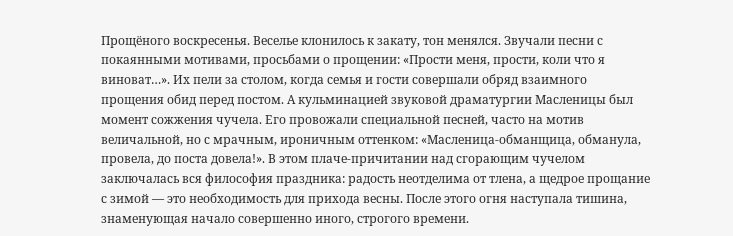Прощёного воскресенья. Веселье клонилось к закату, тон менялся. Звучали песни с покаянными мотивами, просьбами о прощении: «Прости меня, прости, коли что я виноват…». Их пели за столом, когда семья и гости совершали обряд взаимного прощения обид перед постом. А кульминацией звуковой драматургии Масленицы был момент сожжения чучела. Его провожали специальной песней, часто на мотив величальной, но с мрачным, ироничным оттенком: «Масленица-обманщица, обманула, провела, до поста довела!». В этом плаче-причитании над сгорающим чучелом заключалась вся философия праздника: радость неотделима от тлена, а щедрое прощание с зимой — это необходимость для прихода весны. После этого огня наступала тишина, знаменующая начало совершенно иного, строгого времени.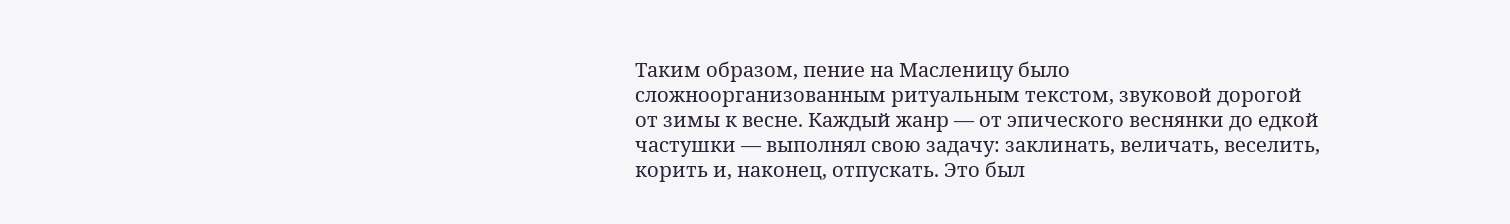Таким образом, пение на Масленицу было сложноорганизованным ритуальным текстом, звуковой дорогой от зимы к весне. Каждый жанр — от эпического веснянки до едкой частушки — выполнял свою задачу: заклинать, величать, веселить, корить и, наконец, отпускать. Это был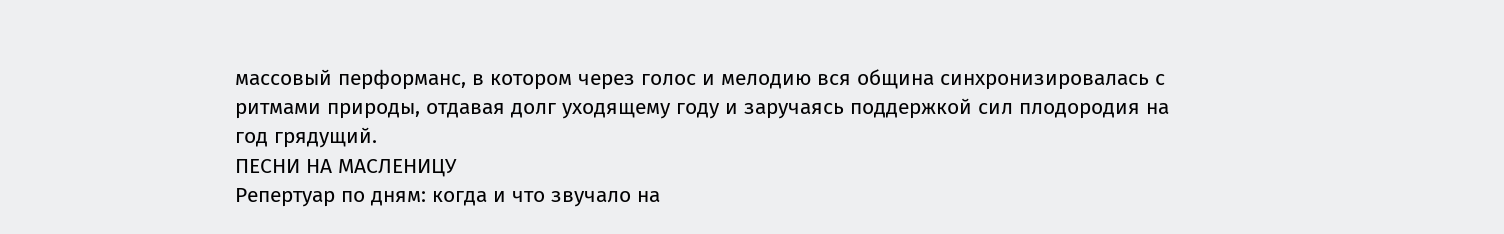массовый перформанс, в котором через голос и мелодию вся община синхронизировалась с ритмами природы, отдавая долг уходящему году и заручаясь поддержкой сил плодородия на год грядущий.
ПЕСНИ НА МАСЛЕНИЦУ
Репертуар по дням: когда и что звучало на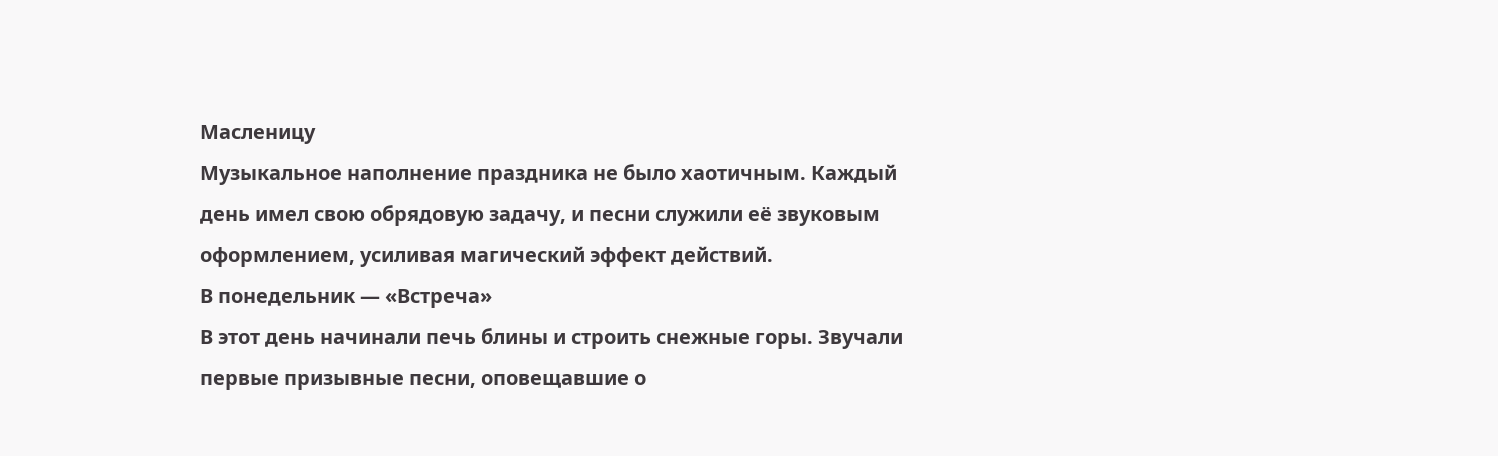Масленицу
Музыкальное наполнение праздника не было хаотичным. Каждый день имел свою обрядовую задачу, и песни служили её звуковым оформлением, усиливая магический эффект действий.
В понедельник — «Встреча»
В этот день начинали печь блины и строить снежные горы. Звучали первые призывные песни, оповещавшие о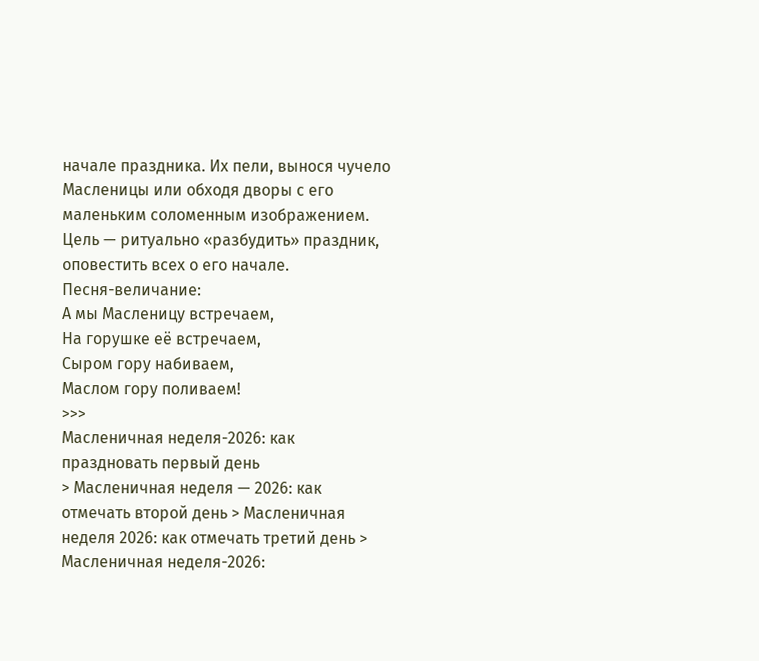начале праздника. Их пели, вынося чучело Масленицы или обходя дворы с его маленьким соломенным изображением. Цель — ритуально «разбудить» праздник, оповестить всех о его начале.
Песня-величание:
А мы Масленицу встречаем,
На горушке её встречаем,
Сыром гору набиваем,
Маслом гору поливаем!
>>>
Масленичная неделя-2026: как праздновать первый день
> Масленичная неделя — 2026: как отмечать второй день > Масленичная неделя 2026: как отмечать третий день > Масленичная неделя-2026: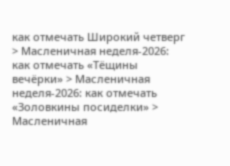как отмечать Широкий четверг > Масленичная неделя-2026: как отмечать «Тёщины вечёрки» > Масленичная неделя-2026: как отмечать «Золовкины посиделки» > Масленичная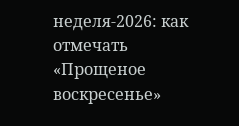неделя-2026: как отмечать «Прощеное воскресенье»